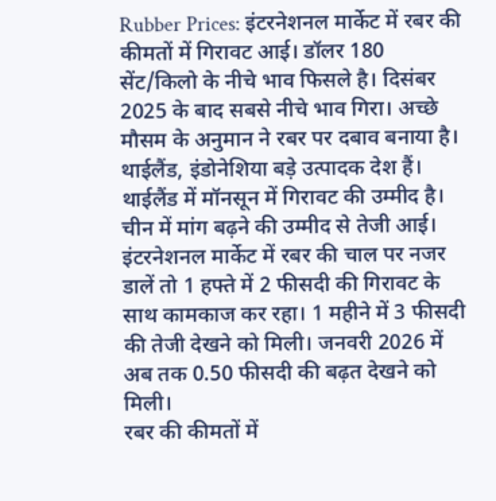Rubber Prices: इंटरनेशनल मार्केट में रबर की कीमतों में गिरावट आई। डॉलर 180 सेंट/किलो के नीचे भाव फिसले है। दिसंबर 2025 के बाद सबसे नीचे भाव गिरा। अच्छे मौसम के अनुमान ने रबर पर दबाव बनाया है। थाईलैंड, इंडोनेशिया बड़े उत्पादक देश हैं। थाईलैंड में मॉनसून में गिरावट की उम्मीद है। चीन में मांग बढ़ने की उम्मीद से तेजी आई।
इंटरनेशनल मार्केट में रबर की चाल पर नजर डालें तो 1 हफ्ते में 2 फीसदी की गिरावट के साथ कामकाज कर रहा। 1 महीने में 3 फीसदी की तेजी देखने को मिली। जनवरी 2026 में अब तक 0.50 फीसदी की बढ़त देखने को मिली।
रबर की कीमतों में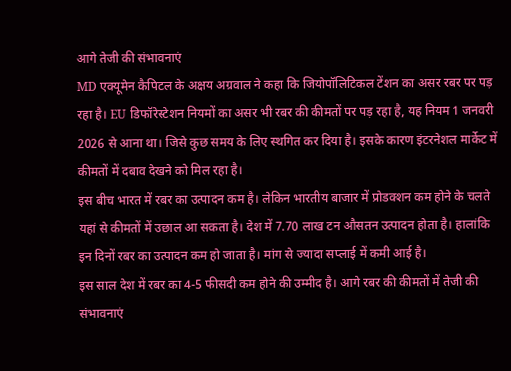आगे तेजी की संभावनाएं
MD एक्यूमेन कैपिटल के अक्षय अग्रवाल ने कहा कि जियोपॉलिटिकल टेंशन का असर रबर पर पड़ रहा है। EU डिफॉरेस्टेशन नियमों का असर भी रबर की कीमतों पर पड़ रहा है, यह नियम 1 जनवरी 2026 से आना था। जिसे कुछ समय के लिए स्थगित कर दिया है। इसके कारण इंटरनेशल मार्केट में कीमतों में दबाव देखने को मिल रहा है।
इस बीच भारत में रबर का उत्पादन कम है। लेकिन भारतीय बाजार में प्रोडक्शन कम होने के चलते यहां से कीमतों में उछाल आ सकता है। देश में 7.70 लाख टन औसतन उत्पादन होता है। हालांकि इन दिनों रबर का उत्पादन कम हो जाता है। मांग से ज्यादा सप्लाई में कमी आई है।
इस साल देश में रबर का 4-5 फीसदी कम होने की उम्मीद है। आगे रबर की कीमतों में तेजी की संभावनाएं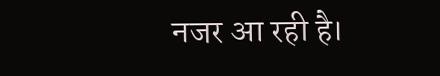नजर आ रही है।